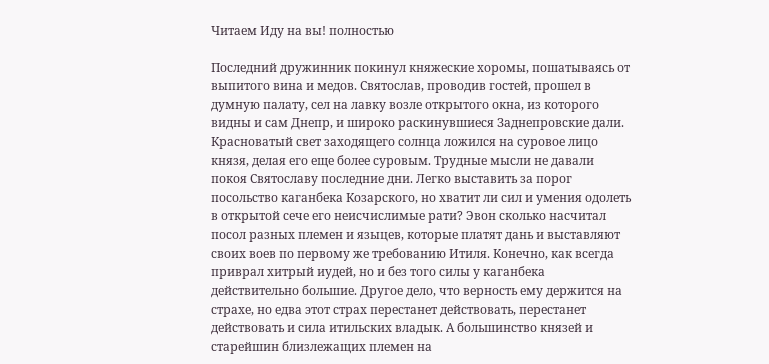Читаем Иду на вы! полностью

Последний дружинник покинул княжеские хоромы, пошатываясь от выпитого вина и медов. Святослав, проводив гостей, прошел в думную палату, сел на лавку возле открытого окна, из которого видны и сам Днепр, и широко раскинувшиеся Заднепровские дали. Красноватый свет заходящего солнца ложился на суровое лицо князя, делая его еще более суровым. Трудные мысли не давали покоя Святославу последние дни. Легко выставить за порог посольство каганбека Козарского, но хватит ли сил и умения одолеть в открытой сече его неисчислимые рати? Эвон сколько насчитал посол разных племен и языцев, которые платят дань и выставляют своих воев по первому же требованию Итиля. Конечно, как всегда приврал хитрый иудей, но и без того силы у каганбека действительно большие. Другое дело, что верность ему держится на страхе, но едва этот страх перестанет действовать, перестанет действовать и сила итильских владык. А большинство князей и старейшин близлежащих племен на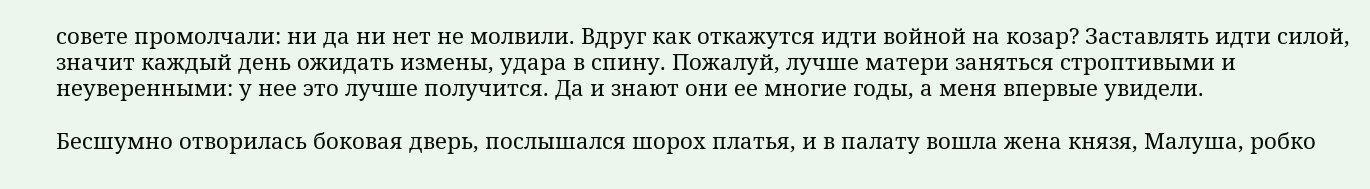совете промолчали: ни да ни нет не молвили. Вдруг как откажутся идти войной на козар? Заставлять идти силой, значит каждый день ожидать измены, удара в спину. Пожалуй, лучше матери заняться строптивыми и неуверенными: у нее это лучше получится. Да и знают они ее многие годы, а меня впервые увидели.

Бесшумно отворилась боковая дверь, послышался шорох платья, и в палату вошла жена князя, Малуша, робко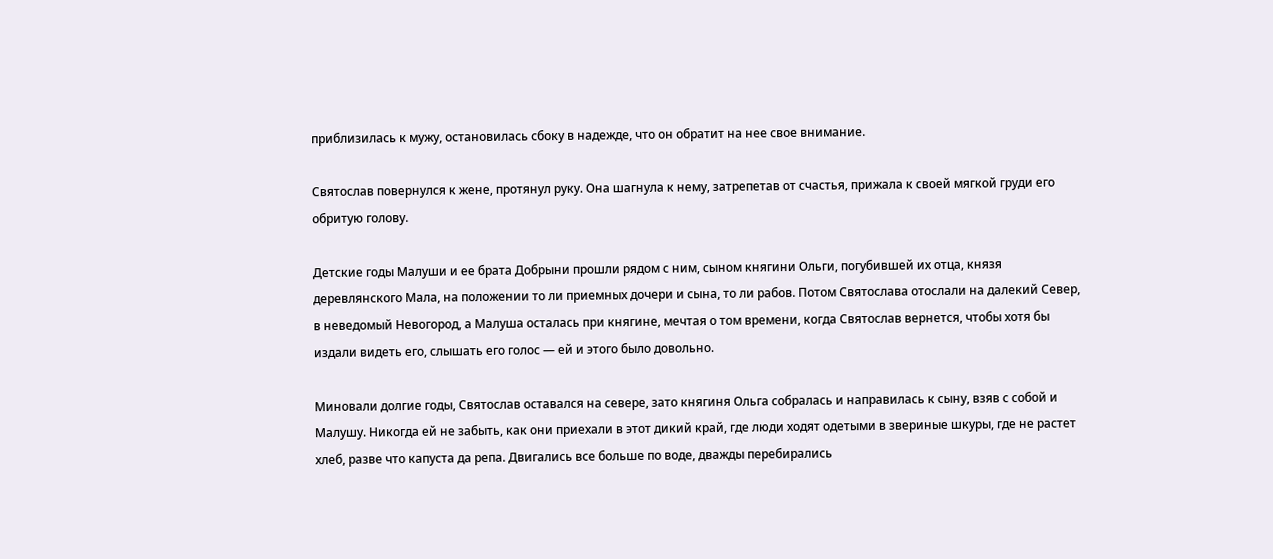приблизилась к мужу, остановилась сбоку в надежде, что он обратит на нее свое внимание.

Святослав повернулся к жене, протянул руку. Она шагнула к нему, затрепетав от счастья, прижала к своей мягкой груди его обритую голову.

Детские годы Малуши и ее брата Добрыни прошли рядом с ним, сыном княгини Ольги, погубившей их отца, князя деревлянского Мала, на положении то ли приемных дочери и сына, то ли рабов. Потом Святослава отослали на далекий Север, в неведомый Невогород, а Малуша осталась при княгине, мечтая о том времени, когда Святослав вернется, чтобы хотя бы издали видеть его, слышать его голос — ей и этого было довольно.

Миновали долгие годы, Святослав оставался на севере, зато княгиня Ольга собралась и направилась к сыну, взяв с собой и Малушу. Никогда ей не забыть, как они приехали в этот дикий край, где люди ходят одетыми в звериные шкуры, где не растет хлеб, разве что капуста да репа. Двигались все больше по воде, дважды перебирались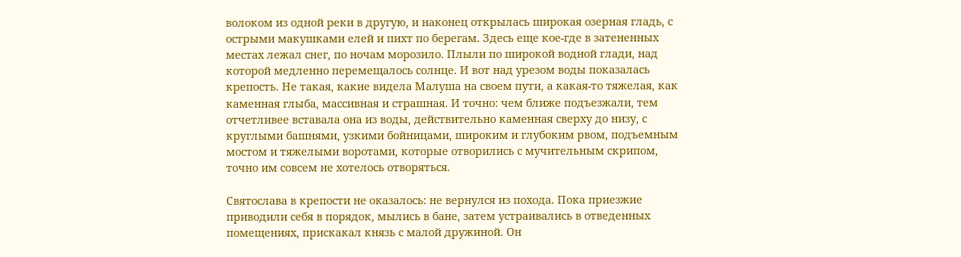волоком из одной реки в другую, и наконец открылась широкая озерная гладь, с острыми макушками елей и пихт по берегам. Здесь еще кое-где в затененных местах лежал снег, по ночам морозило. Плыли по широкой водной глади, над которой медленно перемещалось солнце. И вот над урезом воды показалась крепость. Не такая, какие видела Малуша на своем пути, а какая-то тяжелая, как каменная глыба, массивная и страшная. И точно: чем ближе подъезжали, тем отчетливее вставала она из воды, действительно каменная сверху до низу, с круглыми башнями, узкими бойницами, широким и глубоким рвом, подъемным мостом и тяжелыми воротами, которые отворились с мучительным скрипом, точно им совсем не хотелось отворяться.

Святослава в крепости не оказалось: не вернулся из похода. Пока приезжие приводили себя в порядок, мылись в бане, затем устраивались в отведенных помещениях, прискакал князь с малой дружиной. Он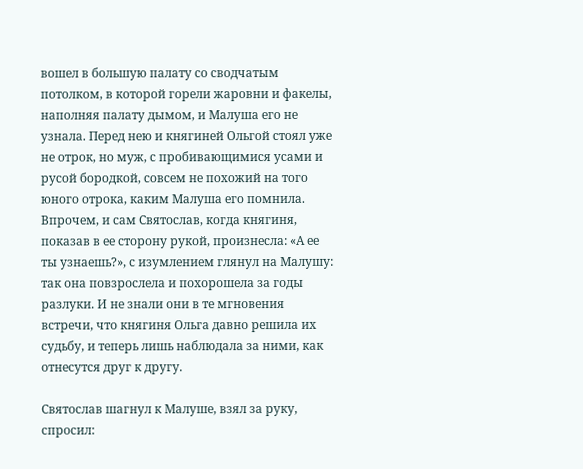вошел в большую палату со сводчатым потолком, в которой горели жаровни и факелы, наполняя палату дымом, и Малуша его не узнала. Перед нею и княгиней Ольгой стоял уже не отрок, но муж, с пробивающимися усами и русой бородкой, совсем не похожий на того юного отрока, каким Малуша его помнила. Впрочем, и сам Святослав, когда княгиня, показав в ее сторону рукой, произнесла: «А ее ты узнаешь?», с изумлением глянул на Малушу: так она повзрослела и похорошела за годы разлуки. И не знали они в те мгновения встречи, что княгиня Ольга давно решила их судьбу, и теперь лишь наблюдала за ними, как отнесутся друг к другу.

Святослав шагнул к Малуше, взял за руку, спросил: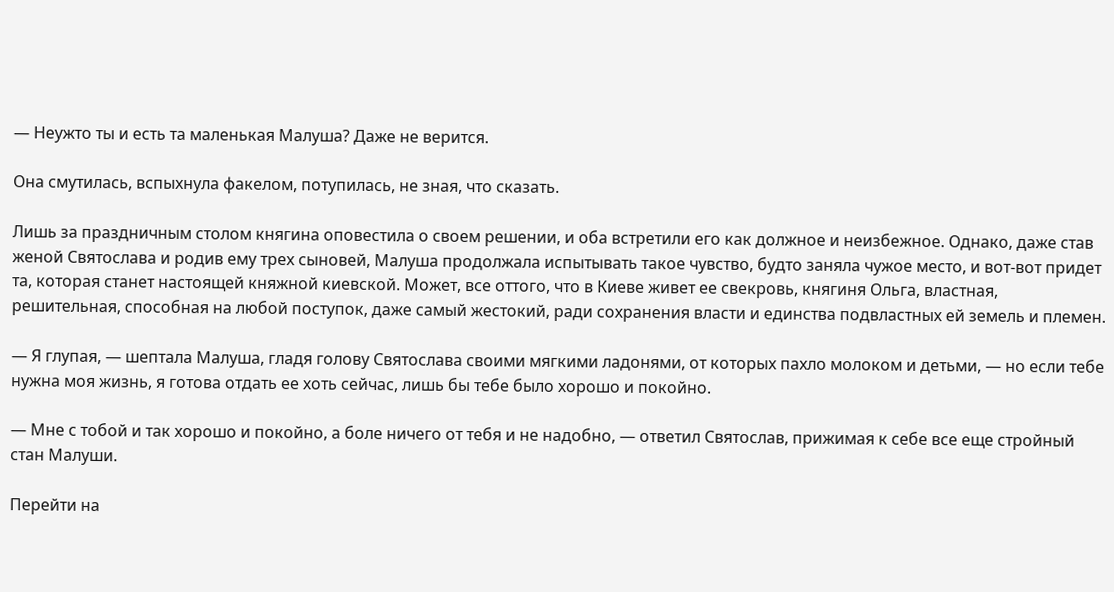— Неужто ты и есть та маленькая Малуша? Даже не верится.

Она смутилась, вспыхнула факелом, потупилась, не зная, что сказать.

Лишь за праздничным столом княгина оповестила о своем решении, и оба встретили его как должное и неизбежное. Однако, даже став женой Святослава и родив ему трех сыновей, Малуша продолжала испытывать такое чувство, будто заняла чужое место, и вот-вот придет та, которая станет настоящей княжной киевской. Может, все оттого, что в Киеве живет ее свекровь, княгиня Ольга, властная, решительная, способная на любой поступок, даже самый жестокий, ради сохранения власти и единства подвластных ей земель и племен.

— Я глупая, — шептала Малуша, гладя голову Святослава своими мягкими ладонями, от которых пахло молоком и детьми, — но если тебе нужна моя жизнь, я готова отдать ее хоть сейчас, лишь бы тебе было хорошо и покойно.

— Мне с тобой и так хорошо и покойно, а боле ничего от тебя и не надобно, — ответил Святослав, прижимая к себе все еще стройный стан Малуши.

Перейти на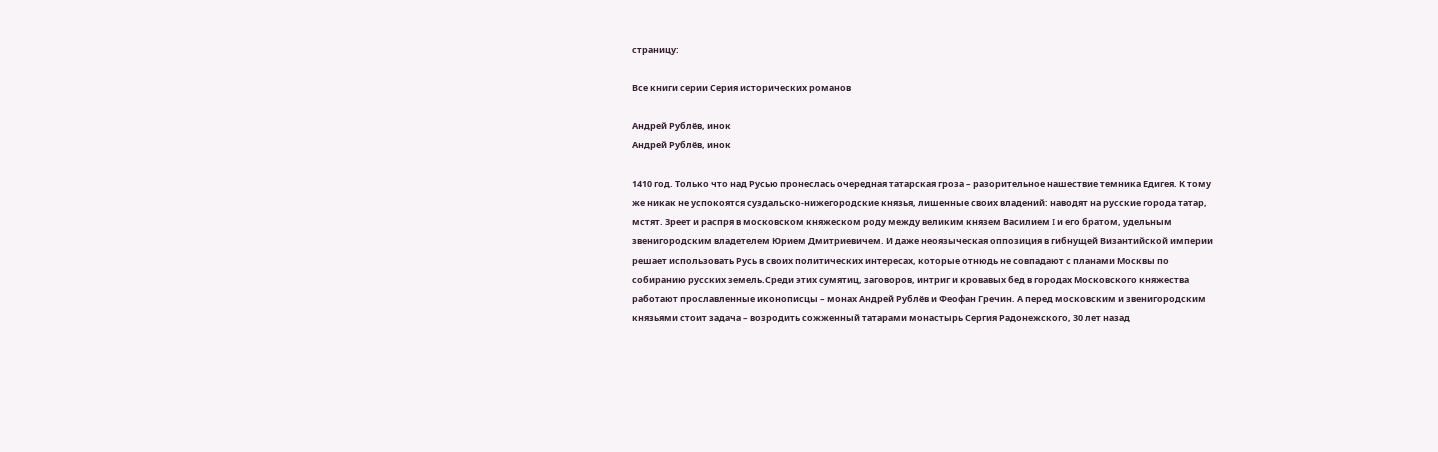страницу:

Все книги серии Серия исторических романов

Андрей Рублёв, инок
Андрей Рублёв, инок

1410 год. Только что над Русью пронеслась очередная татарская гроза – разорительное нашествие темника Едигея. К тому же никак не успокоятся суздальско-нижегородские князья, лишенные своих владений: наводят на русские города татар, мстят. Зреет и распря в московском княжеском роду между великим князем Василием I и его братом, удельным звенигородским владетелем Юрием Дмитриевичем. И даже неоязыческая оппозиция в гибнущей Византийской империи решает использовать Русь в своих политических интересах, которые отнюдь не совпадают с планами Москвы по собиранию русских земель.Среди этих сумятиц, заговоров, интриг и кровавых бед в городах Московского княжества работают прославленные иконописцы – монах Андрей Рублёв и Феофан Гречин. А перед московским и звенигородским князьями стоит задача – возродить сожженный татарами монастырь Сергия Радонежского, 30 лет назад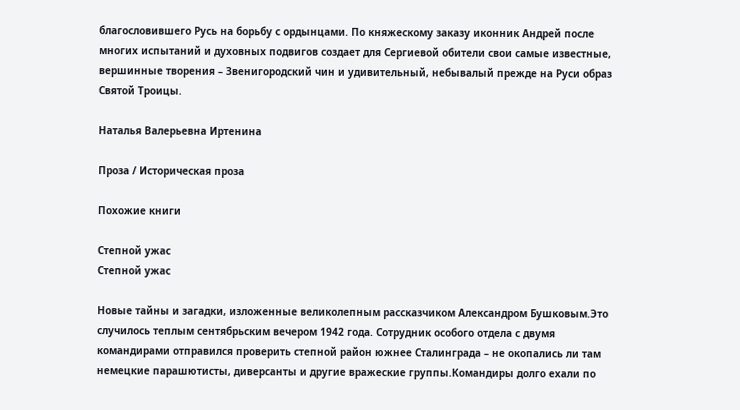благословившего Русь на борьбу с ордынцами. По княжескому заказу иконник Андрей после многих испытаний и духовных подвигов создает для Сергиевой обители свои самые известные, вершинные творения – Звенигородский чин и удивительный, небывалый прежде на Руси образ Святой Троицы.

Наталья Валерьевна Иртенина

Проза / Историческая проза

Похожие книги

Степной ужас
Степной ужас

Новые тайны и загадки, изложенные великолепным рассказчиком Александром Бушковым.Это случилось теплым сентябрьским вечером 1942 года. Сотрудник особого отдела с двумя командирами отправился проверить степной район южнее Сталинграда – не окопались ли там немецкие парашютисты, диверсанты и другие вражеские группы.Командиры долго ехали по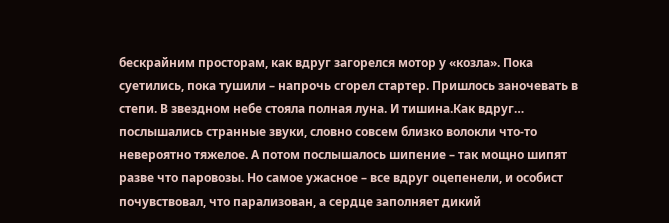бескрайним просторам, как вдруг загорелся мотор у «козла». Пока суетились, пока тушили – напрочь сгорел стартер. Пришлось заночевать в степи. В звездном небе стояла полная луна. И тишина.Как вдруг… послышались странные звуки, словно совсем близко волокли что-то невероятно тяжелое. А потом послышалось шипение – так мощно шипят разве что паровозы. Но самое ужасное – все вдруг оцепенели, и особист почувствовал, что парализован, а сердце заполняет дикий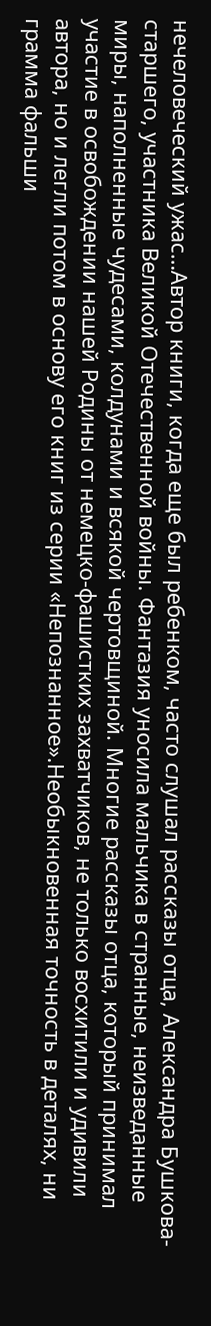нечеловеческий ужас…Автор книги, когда еще был ребенком, часто слушал рассказы отца, Александра Бушкова-старшего, участника Великой Отечественной войны. Фантазия уносила мальчика в странные, неизведанные миры, наполненные чудесами, колдунами и всякой чертовщиной. Многие рассказы отца, который принимал участие в освобождении нашей Родины от немецко-фашистких захватчиков, не только восхитили и удивили автора, но и легли потом в основу его книг из серии «Непознанное».Необыкновенная точность в деталях, ни грамма фальши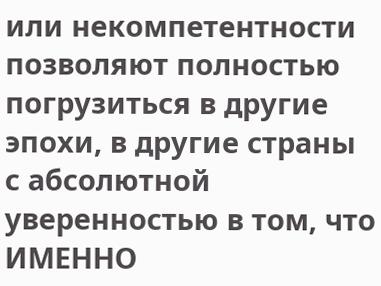или некомпетентности позволяют полностью погрузиться в другие эпохи, в другие страны с абсолютной уверенностью в том, что ИМЕННО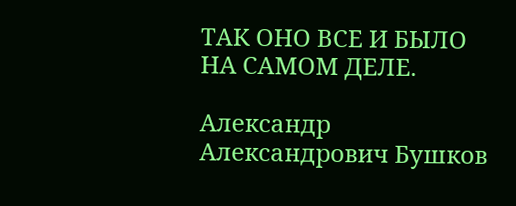ТАК ОНО ВСЕ И БЫЛО НА САМОМ ДЕЛЕ.

Александр Александрович Бушков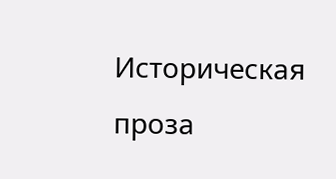Историческая проза